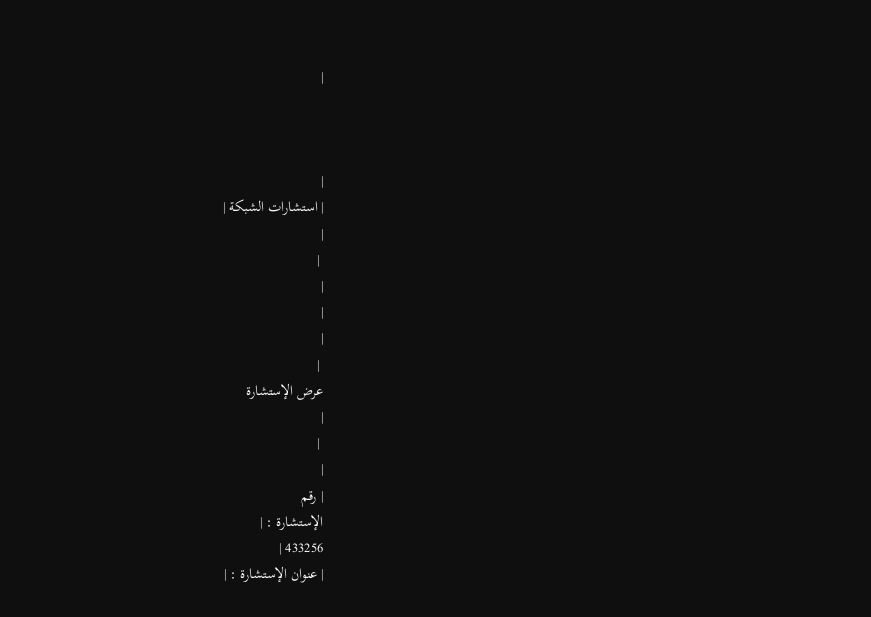|



|
| استشارات الشبكة |
|
 |
|
|
|
 |
عرض الإستشارة
|
 |
|
| رقم
الإستشارة : |
433256 |
| عنوان الإستشارة : |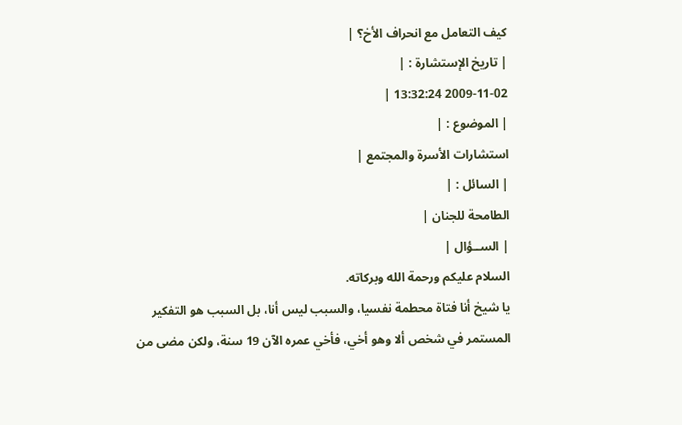كيف التعامل مع انحراف الأخ؟ |
| تاريخ الإستشارة : |
2009-11-02 13:32:24 |
| الموضوع : |
استشارات الأسرة والمجتمع |
| السائل : |
الطامحة للجنان |
| الســؤال |
السلام عليكم ورحمة الله وبركاته.
يا شيخ أنا فتاة محطمة نفسيا، والسبب ليس أنا، بل السبب هو التفكير المستمر في شخص ألا وهو أخي، فأخي عمره الآن 19 سنة، ولكن مضى من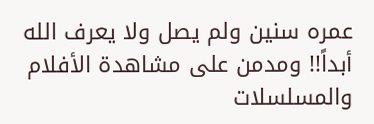عمره سنين ولم يصل ولا يعرف الله أبداً!! ومدمن على مشاهدة الأفلام والمسلسلات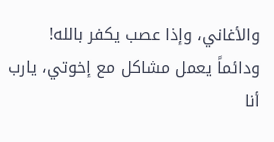والأغاني، وإذا عصب يكفر بالله!
ودائماً يعمل مشاكل مع إخوتي، يارب أنا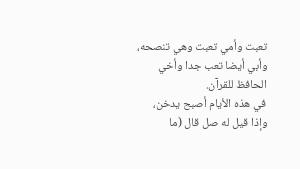تعبت وأمي تعبت وهي تنصحه، وأبي أيضا تعب جدا وأخي الحافظ للقرآن.
في هذه الأيام أصبح يدخن، وإذا قيل له صل قال (ما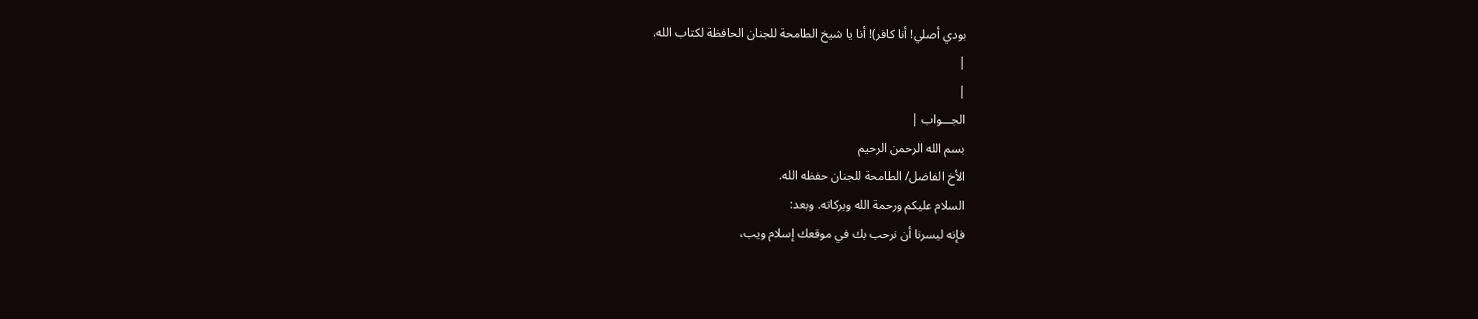بودي أصلي! أنا كافر)! أنا يا شيخ الطامحة للجنان الحافظة لكتاب الله.
|
|
الجـــواب |
بسم الله الرحمن الرحيم
الأخ الفاضل/ الطامحة للجنان حفظه الله.
السلام عليكم ورحمة الله وبركاته. وبعد:
فإنه ليسرنا أن نرحب بك في موقعك إسلام ويب،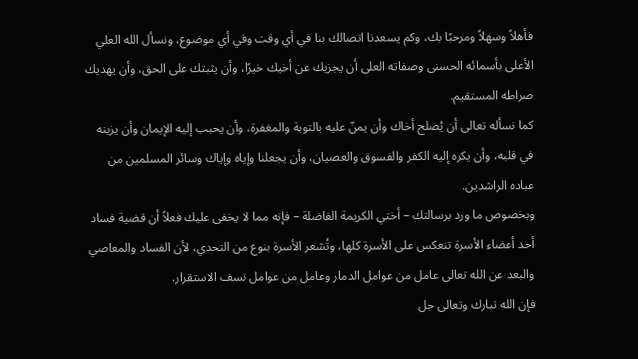فأهلاً وسهلاً ومرحبًا بك، وكم يسعدنا اتصالك بنا في أي وقت وفي أي موضوع، ونسأل الله العلي الأعلى بأسمائه الحسنى وصفاته العلى أن يجزيك عن أخيك خيرًا، وأن يثبتك على الحق، وأن يهديك صراطه المستقيم.
كما نسأله تعالى أن يُصلح أخاك وأن يمنّ عليه بالتوبة والمغفرة، وأن يحبب إليه الإيمان وأن يزينه في قلبه، وأن يكره إليه الكفر والفسوق والعصيان، وأن يجعلنا وإياه وإياك وسائر المسلمين من عباده الراشدين.
وبخصوص ما ورد برسالتك – أختي الكريمة الفاضلة – فإنه مما لا يخفى عليك فعلاً أن قضية فساد أحد أعضاء الأسرة تنعكس على الأسرة كلها، وتُشعر الأسرة بنوع من التحدي، لأن الفساد والمعاصي والبعد عن الله تعالى عامل من عوامل الدمار وعامل من عوامل نسف الاستقرار.
فإن الله تبارك وتعالى جل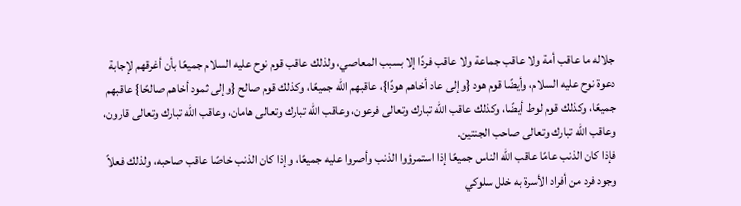جلاله ما عاقب أمة ولا عاقب جماعة ولا عاقب فردًا إلا بسبب المعاصي، ولذلك عاقب قوم نوح عليه السلام جميعًا بأن أغرقهم لإجابة دعوة نوح عليه السلام، وأيضًا قوم هود {وإلى عاد أخاهم هودًا}، عاقبهم الله جميعًا، وكذلك قوم صالح {وإلى ثمود أخاهم صالحًا} عاقبهم جميعًا، وكذلك قوم لوط أيضًا، وكذلك عاقب الله تبارك وتعالى فرعون، وعاقب الله تبارك وتعالى هامان، وعاقب الله تبارك وتعالى قارون، وعاقب الله تبارك وتعالى صاحب الجنتين.
فإذا كان الذنب عامًا عاقب الله الناس جميعًا إذا استمرؤوا الذنب وأصروا عليه جميعًا، وإذا كان الذنب خاصًا عاقب صاحبه، ولذلك فعلاً وجود فرد من أفراد الأسرة به خلل سلوكي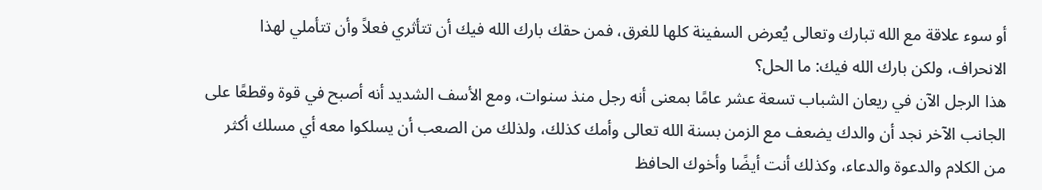أو سوء علاقة مع الله تبارك وتعالى يُعرض السفينة كلها للغرق، فمن حقك بارك الله فيك أن تتأثري فعلاً وأن تتأملي لهذا الانحراف، ولكن بارك الله فيك: ما الحل؟
هذا الرجل الآن في ريعان الشباب تسعة عشر عامًا بمعنى أنه رجل منذ سنوات، ومع الأسف الشديد أنه أصبح في قوة وقطعًا على الجانب الآخر نجد أن والدك يضعف مع الزمن بسنة الله تعالى وأمك كذلك، ولذلك من الصعب أن يسلكوا معه أي مسلك أكثر من الكلام والدعوة والدعاء، وكذلك أنت أيضًا وأخوك الحافظ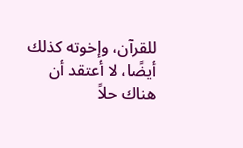للقرآن، وإخوته كذلك أيضًا، لا أعتقد أن هناك حلاً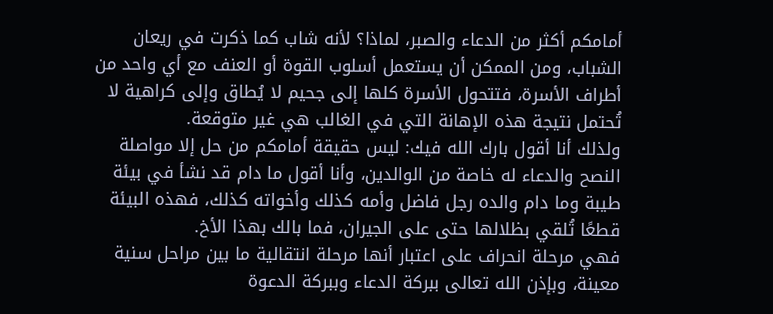أمامكم أكثر من الدعاء والصبر، لماذا؟ لأنه شاب كما ذكرت في ريعان الشباب، ومن الممكن أن يستعمل أسلوب القوة أو العنف مع أي واحد من أطراف الأسرة، فتتحول الأسرة كلها إلى جحيم لا يُطاق وإلى كراهية لا تُحتمل نتيجة هذه الإهانة التي في الغالب هي غير متوقعة.
ولذلك أنا أقول بارك الله فيك: ليس حقيقة أمامكم من حل إلا مواصلة النصح والدعاء له خاصة من الوالدين، وأنا أقول ما دام قد نشأ في بيئة طيبة وما دام والده رجل فاضل وأمه كذلك وأخواته كذلك، فهذه البيئة قطعًا تُلقي بظلالها حتى على الجيران، فما بالك بهذا الأخ.
فهي مرحلة انحراف على اعتبار أنها مرحلة انتقالية ما بين مراحل سنية معينة، وبإذن الله تعالى ببركة الدعاء وببركة الدعوة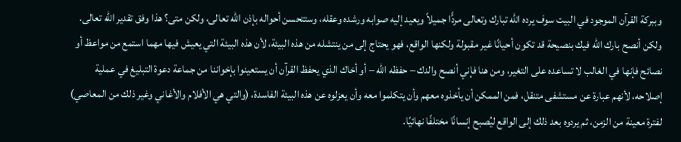وببركة القرآن الموجود في البيت سوف يرده الله تبارك وتعالى مردًّا جميلاً ويعيد إليه صوابه ورشده وعقله، وستتحسن أحواله بإذن الله تعالى، ولكن متى؟ هذا وفق تقدير الله تعالى.
ولكن أنصح بارك الله فيك بنصيحة قد تكون أحيانًا غير مقبولة ولكنها الواقع، فهو يحتاج إلى من ينتشله من هذه البيئة، لأن هذه البيئة التي يعيش فيها مهما استمع من مواعظ أو نصائح فإنها في الغالب لا تساعده على التغير، ومن هنا فإني أنصح والدك – حفظه الله – أو أخاك الذي يحفظ القرآن أن يستعينوا بإخواننا من جماعة دعوة التبليغ في عملية إصلاحه، لأنهم عبارة عن مستشفى متنقل، فمن الممكن أن يأخذوه معهم وأن يتكلموا معه وأن يعزلوه عن هذه البيئة الفاسدة، (والتي هي الأفلام والأغاني وغير ذلك من المعاصي) لفترة معينة من الزمن، ثم يردوه بعد ذلك إلى الواقع ليُصبح إنسانًا مختلفًا نهائيًا.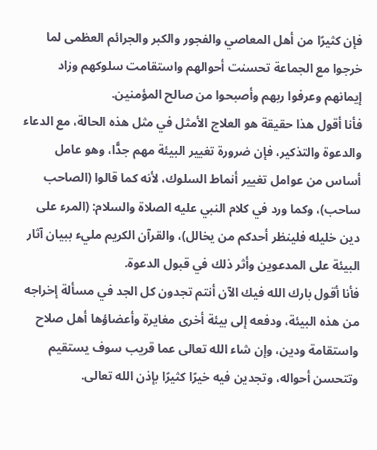فإن كثيرًا من أهل المعاصي والفجور والكبر والجرائم العظمى لما خرجوا مع الجماعة تحسنت أحوالهم واستقامت سلوكهم وزاد إيمانهم وعرفوا ربهم وأصبحوا من صالح المؤمنين.
فأنا أقول هذا حقيقة هو العلاج الأمثل في مثل هذه الحالة، مع الدعاء والدعوة والتذكير، فإن ضرورة تغيير البيئة مهم جدًّا، وهو عامل أساس من عوامل تغيير أنماط السلوك، لأنه كما قالوا (الصاحب ساحب)، وكما ورد في كلام النبي عليه الصلاة والسلام: (المرء على دين خليله فلينظر أحدكم من يخالل)، والقرآن الكريم مليء ببيان آثار البيئة على المدعوين وأثر ذلك في قبول الدعوة.
فأنا أقول بارك الله فيك الآن أنتم تجدون كل الجد في مسألة إخراجه من هذه البيئة، ودفعه إلى بيئة أخرى مغايرة وأعضاؤها أهل صلاح واستقامة ودين، وإن شاء الله تعالى عما قريب سوف يستقيم وتتحسن أحواله، وتجدين فيه خيرًا كثيرًا بإذن الله تعالى.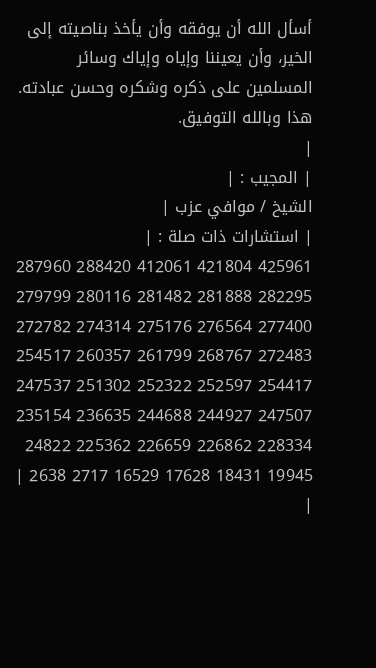أسأل الله أن يوفقه وأن يأخذ بناصيته إلى الخير، وأن يعيننا وإياه وإياك وسائر المسلمين على ذكره وشكره وحسن عبادته.
هذا وبالله التوفيق.
|
| المجيب : |
الشيخ / موافي عزب |
| استشارات ذات صلة : |
425961 421804 412061 288420 287960 282295 281888 281482 280116 279799 277400 276564 275176 274314 272782 272483 268767 261799 260357 254517 254417 252597 252322 251302 247537 247507 244927 244688 236635 235154 228334 226862 226659 225362 24822 19945 18431 17628 16529 2717 2638 |
|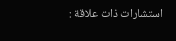استشارات ذات علاقة :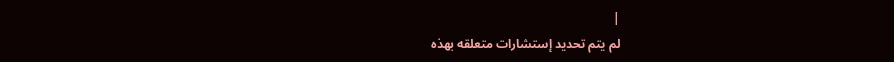|
لم يتم تحديد إستشارات متعلقه بهذه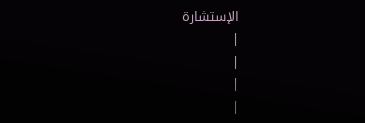الإستشارة
|
|
|
|